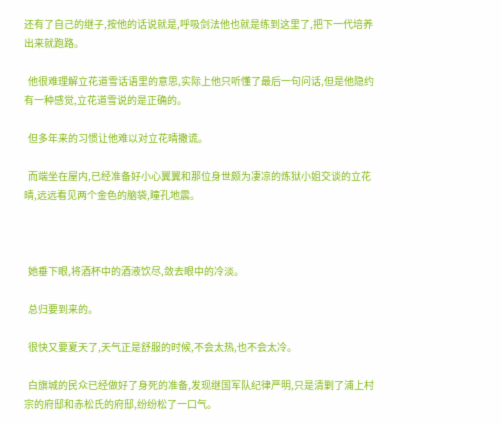还有了自己的继子,按他的话说就是,呼吸剑法他也就是练到这里了,把下一代培养出来就跑路。

  他很难理解立花道雪话语里的意思,实际上他只听懂了最后一句问话,但是他隐约有一种感觉,立花道雪说的是正确的。

  但多年来的习惯让他难以对立花晴撒谎。

  而端坐在屋内,已经准备好小心翼翼和那位身世颇为凄凉的炼狱小姐交谈的立花晴,远远看见两个金色的脑袋,瞳孔地震。



  她垂下眼,将酒杯中的酒液饮尽,敛去眼中的冷淡。

  总归要到来的。

  很快又要夏天了,天气正是舒服的时候,不会太热,也不会太冷。

  白旗城的民众已经做好了身死的准备,发现继国军队纪律严明,只是清剿了浦上村宗的府邸和赤松氏的府邸,纷纷松了一口气。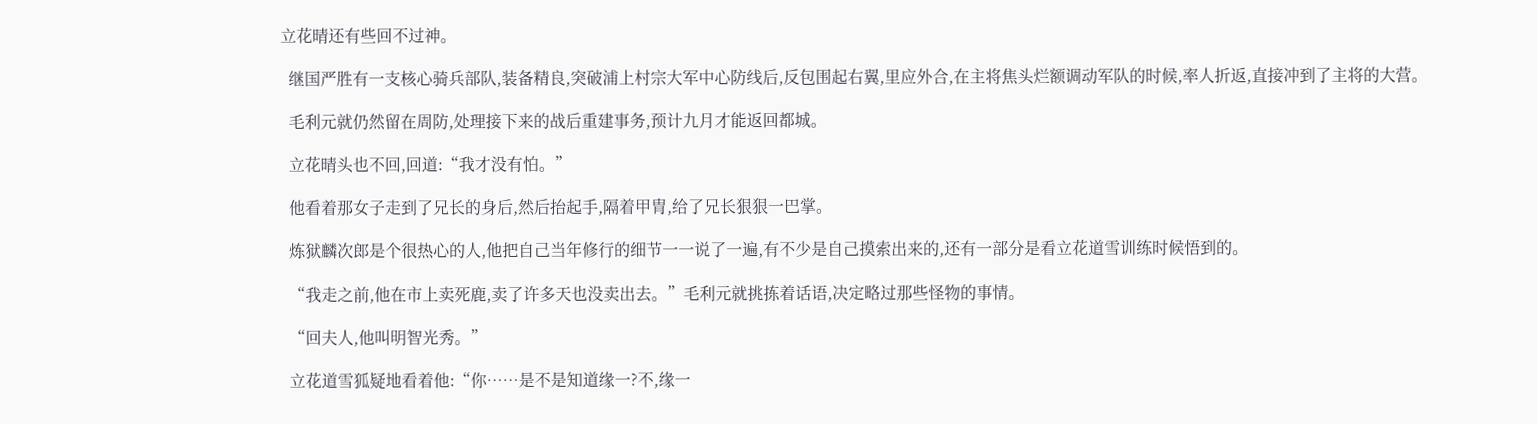立花晴还有些回不过神。

  继国严胜有一支核心骑兵部队,装备精良,突破浦上村宗大军中心防线后,反包围起右翼,里应外合,在主将焦头烂额调动军队的时候,率人折返,直接冲到了主将的大营。

  毛利元就仍然留在周防,处理接下来的战后重建事务,预计九月才能返回都城。

  立花晴头也不回,回道:“我才没有怕。”

  他看着那女子走到了兄长的身后,然后抬起手,隔着甲胄,给了兄长狠狠一巴掌。

  炼狱麟次郎是个很热心的人,他把自己当年修行的细节一一说了一遍,有不少是自己摸索出来的,还有一部分是看立花道雪训练时候悟到的。

  “我走之前,他在市上卖死鹿,卖了许多天也没卖出去。”毛利元就挑拣着话语,决定略过那些怪物的事情。

  “回夫人,他叫明智光秀。”

  立花道雪狐疑地看着他:“你……是不是知道缘一?不,缘一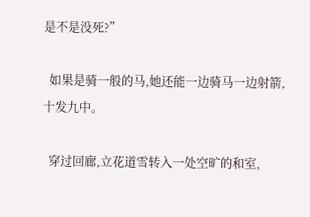是不是没死?”

  如果是骑一般的马,她还能一边骑马一边射箭,十发九中。

  穿过回廊,立花道雪转入一处空旷的和室,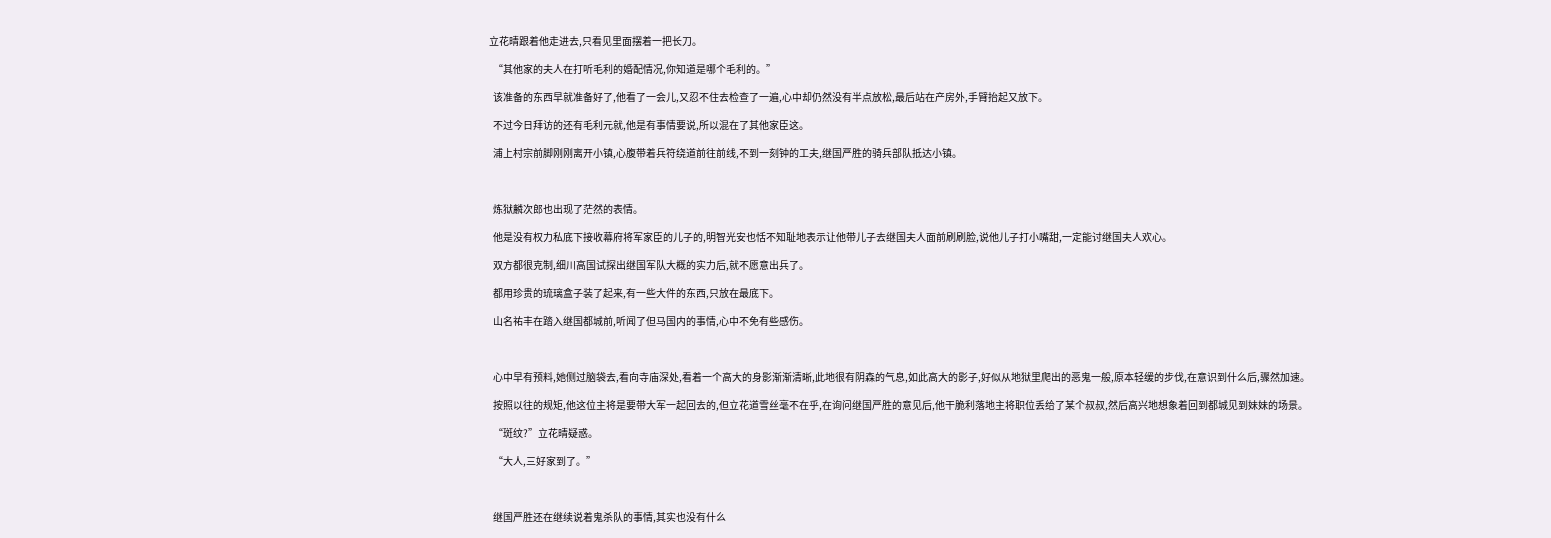立花晴跟着他走进去,只看见里面摆着一把长刀。

  “其他家的夫人在打听毛利的婚配情况,你知道是哪个毛利的。”

  该准备的东西早就准备好了,他看了一会儿,又忍不住去检查了一遍,心中却仍然没有半点放松,最后站在产房外,手臂抬起又放下。

  不过今日拜访的还有毛利元就,他是有事情要说,所以混在了其他家臣这。

  浦上村宗前脚刚刚离开小镇,心腹带着兵符绕道前往前线,不到一刻钟的工夫,继国严胜的骑兵部队抵达小镇。



  炼狱麟次郎也出现了茫然的表情。

  他是没有权力私底下接收幕府将军家臣的儿子的,明智光安也恬不知耻地表示让他带儿子去继国夫人面前刷刷脸,说他儿子打小嘴甜,一定能讨继国夫人欢心。

  双方都很克制,细川高国试探出继国军队大概的实力后,就不愿意出兵了。

  都用珍贵的琉璃盒子装了起来,有一些大件的东西,只放在最底下。

  山名祐丰在踏入继国都城前,听闻了但马国内的事情,心中不免有些感伤。



  心中早有预料,她侧过脑袋去,看向寺庙深处,看着一个高大的身影渐渐清晰,此地很有阴森的气息,如此高大的影子,好似从地狱里爬出的恶鬼一般,原本轻缓的步伐,在意识到什么后,骤然加速。

  按照以往的规矩,他这位主将是要带大军一起回去的,但立花道雪丝毫不在乎,在询问继国严胜的意见后,他干脆利落地主将职位丢给了某个叔叔,然后高兴地想象着回到都城见到妹妹的场景。

  “斑纹?”立花晴疑惑。

  “大人,三好家到了。”



  继国严胜还在继续说着鬼杀队的事情,其实也没有什么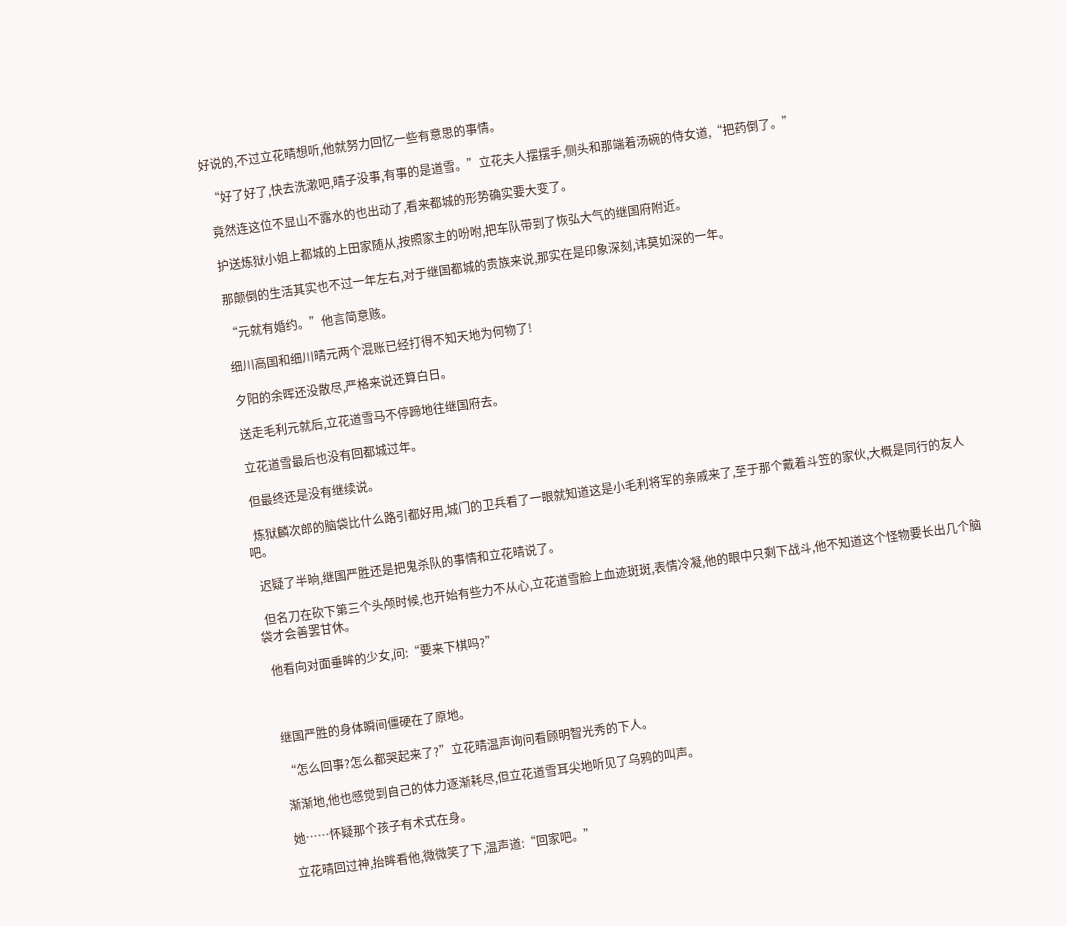好说的,不过立花晴想听,他就努力回忆一些有意思的事情。

  “好了好了,快去洗漱吧,晴子没事,有事的是道雪。”立花夫人摆摆手,侧头和那端着汤碗的侍女道,“把药倒了。”

  竟然连这位不显山不露水的也出动了,看来都城的形势确实要大变了。

  护送炼狱小姐上都城的上田家随从,按照家主的吩咐,把车队带到了恢弘大气的继国府附近。

  那颠倒的生活其实也不过一年左右,对于继国都城的贵族来说,那实在是印象深刻,讳莫如深的一年。

  “元就有婚约。”他言简意赅。

  细川高国和细川晴元两个混账已经打得不知天地为何物了!

  夕阳的余晖还没散尽,严格来说还算白日。

  送走毛利元就后,立花道雪马不停蹄地往继国府去。

  立花道雪最后也没有回都城过年。

  但最终还是没有继续说。

  炼狱麟次郎的脑袋比什么路引都好用,城门的卫兵看了一眼就知道这是小毛利将军的亲戚来了,至于那个戴着斗笠的家伙,大概是同行的友人吧。

  迟疑了半晌,继国严胜还是把鬼杀队的事情和立花晴说了。

  但名刀在砍下第三个头颅时候,也开始有些力不从心,立花道雪脸上血迹斑斑,表情冷凝,他的眼中只剩下战斗,他不知道这个怪物要长出几个脑袋才会善罢甘休。

  他看向对面垂眸的少女,问:“要来下棋吗?”



  继国严胜的身体瞬间僵硬在了原地。

  “怎么回事?怎么都哭起来了?”立花晴温声询问看顾明智光秀的下人。

  渐渐地,他也感觉到自己的体力逐渐耗尽,但立花道雪耳尖地听见了乌鸦的叫声。

  她……怀疑那个孩子有术式在身。

  立花晴回过神,抬眸看他,微微笑了下,温声道:“回家吧。”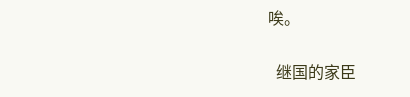唉。

  继国的家臣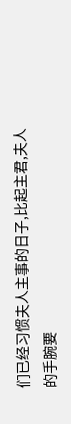们已经习惯夫人主事的日子,比起主君,夫人的手腕要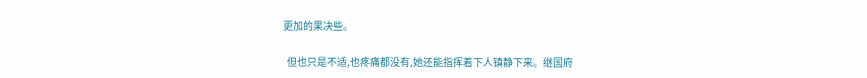更加的果决些。

  但也只是不适,也疼痛都没有,她还能指挥着下人镇静下来。继国府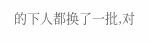的下人都换了一批,对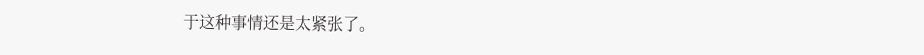于这种事情还是太紧张了。